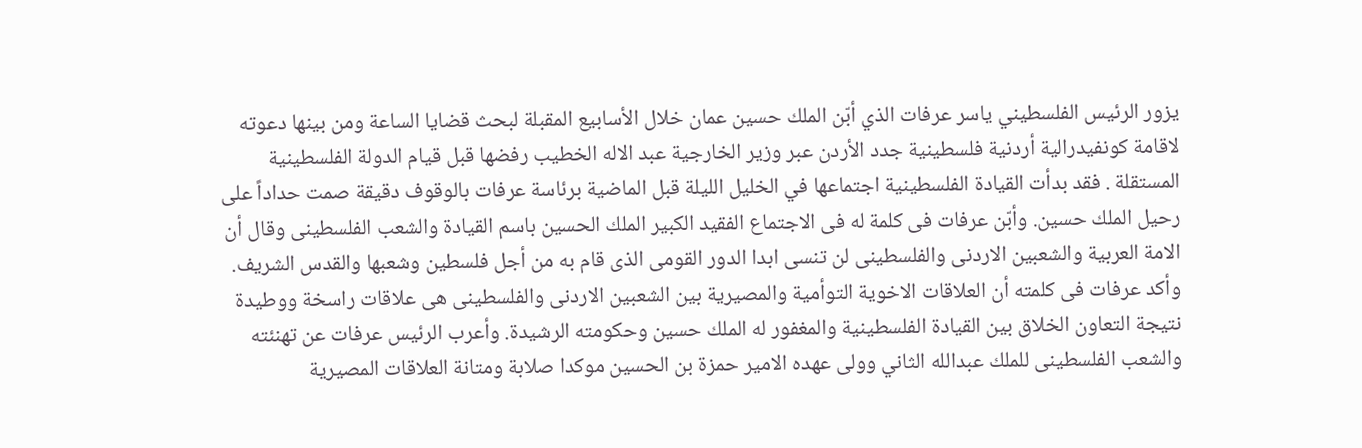يزور الرئيس الفلسطيني ياسر عرفات الذي أبّن الملك حسين عمان خلال الأسابيع المقبلة لبحث قضايا الساعة ومن بينها دعوته لاقامة كونفيدرالية أردنية فلسطينية جدد الأردن عبر وزير الخارجية عبد الاله الخطيب رفضها قبل قيام الدولة الفلسطينية المستقلة . فقد بدأت القيادة الفلسطينية اجتماعها في الخليل الليلة قبل الماضية برئاسة عرفات بالوقوف دقيقة صمت حداداً على رحيل الملك حسين. وأبّن عرفات فى كلمة له فى الاجتماع الفقيد الكبير الملك الحسين باسم القيادة والشعب الفلسطينى وقال أن الامة العربية والشعبين الاردنى والفلسطينى لن تنسى ابدا الدور القومى الذى قام به من أجل فلسطين وشعبها والقدس الشريف. وأكد عرفات فى كلمته أن العلاقات الاخوية التوأمية والمصيرية بين الشعبين الاردنى والفلسطينى هى علاقات راسخة ووطيدة نتيجة التعاون الخلاق بين القيادة الفلسطينية والمغفور له الملك حسين وحكومته الرشيدة. وأعرب الرئيس عرفات عن تهنئته والشعب الفلسطينى للملك عبدالله الثاني وولى عهده الامير حمزة بن الحسين موكدا صلابة ومتانة العلاقات المصيرية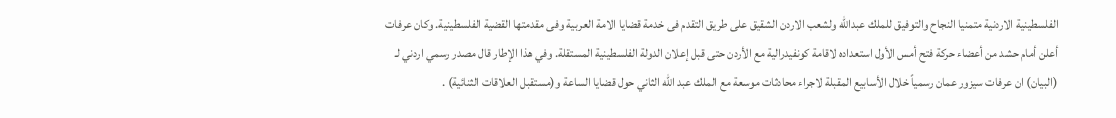الفلسطينية الاردنية متمنيا النجاح والتوفيق للملك عبدالله ولشعب الاردن الشقيق على طريق التقدم فى خدمة قضايا الامة العربية وفى مقدمتها القضية الفلسطينية. وكان عرفات أعلن أمام حشد من أعضاء حركة فتح أمس الأول استعداده لاقامة كونفيدرالية مع الأردن حتى قبل إعلان الدولة الفلسطينية المستقلة. وفي هذا الإطار قال مصدر رسمي اردني لـ (البيان) ان عرفات سيزور عمان رسمياً خلال الأسابيع المقبلة لاجراء محادثات موسعة مع الملك عبد الله الثاني حول قضايا الساعة و(مستقبل العلاقات الثنائية) .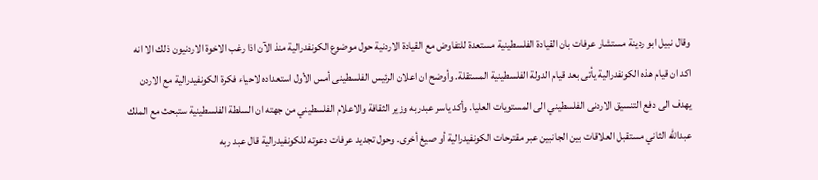وقال نبيل ابو ردينة مستشار عرفات بان القيادة الفلسطينية مستعدة للتفاوض مع القيادة الاردنية حول موضوع الكونفدرالية منذ الآن اذا رغب الاخوة الاردنيون ذلك الا انه اكد ان قيام هذه الكونفدرالية يأتى بعد قيام الدولة الفلسطينية المستقلة. وأوضح ان اعلان الرئيس الفلسطينى أمس الأول استعداده لاحياء فكرة الكونفيدرالية مع الاردن يهدف الى دفع التنسيق الاردنى الفلسطيني الى المستويات العليا. وأكد ياسر عبدربه وزير الثقافة والاعلام الفلسطيني من جهته ان السلطة الفلسطينية ستبحث مع الملك عبدالله الثاني مستقبل العلاقات بين الجانبين عبر مقترحات الكونفيدرالية أو صيغ أخرى. وحول تجديد عرفات دعوته للكونفيدرالية قال عبد ربه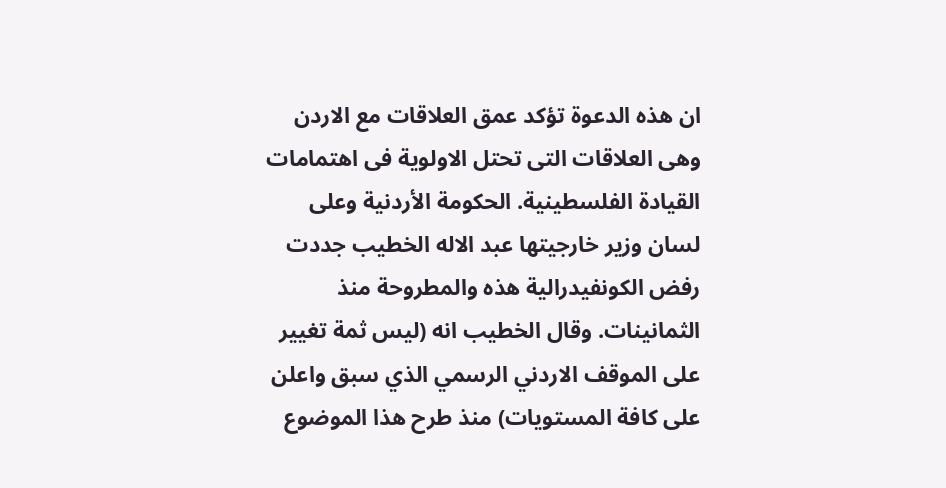ان هذه الدعوة تؤكد عمق العلاقات مع الاردن وهى العلاقات التى تحتل الاولوية فى اهتمامات القيادة الفلسطينية. الحكومة الأردنية وعلى لسان وزير خارجيتها عبد الاله الخطيب جددت رفض الكونفيدرالية هذه والمطروحة منذ الثمانينات. وقال الخطيب انه (ليس ثمة تغيير على الموقف الاردني الرسمي الذي سبق واعلن على كافة المستويات) منذ طرح هذا الموضوع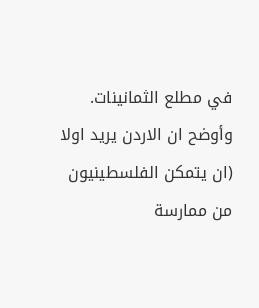في مطلع الثمانينات. وأوضح ان الاردن يريد اولا (ان يتمكن الفلسطينيون من ممارسة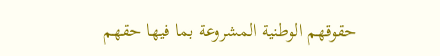حقوقهم الوطنية المشروعة بما فيها حقهم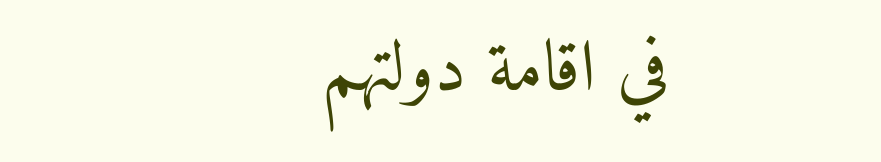في اقامة دولتهم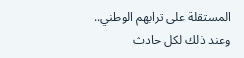المستقلة على ترابهم الوطني.. وعند ذلك لكل حادث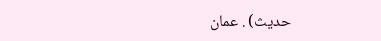حديث) . عمان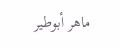ماهر أبوطير